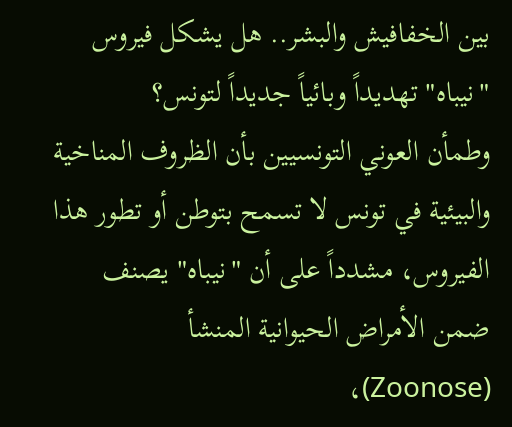بين الخفافيش والبشر.. هل يشكل فيروس "نيباه" تهديداً وبائياً جديداً لتونس؟
وطمأن العوني التونسيين بأن الظروف المناخية والبيئية في تونس لا تسمح بتوطن أو تطور هذا الفيروس، مشدداً على أن "نيباه" يصنف ضمن الأمراض الحيوانية المنشأ (Zoonose)،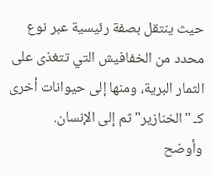حيث ينتقل بصفة رئيسية عبر نوع محدد من الخفافيش التي تتغذى على الثمار البرية، ومنها إلى حيوانات أخرى كـ "الخنازير" ثم إلى الإنسان.
وأوضح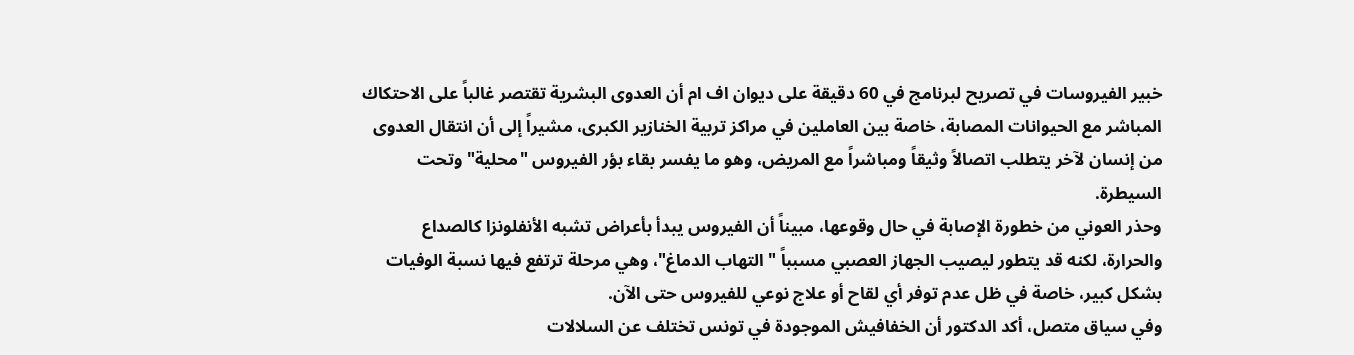خبير الفيروسات في تصريح لبرنامج في 60 دقيقة على ديوان اف ام أن العدوى البشرية تقتصر غالباً على الاحتكاك المباشر مع الحيوانات المصابة، خاصة بين العاملين في مراكز تربية الخنازير الكبرى، مشيراً إلى أن انتقال العدوى من إنسان لآخر يتطلب اتصالاً وثيقاً ومباشراً مع المريض، وهو ما يفسر بقاء بؤر الفيروس "محلية" وتحت السيطرة.
وحذر العوني من خطورة الإصابة في حال وقوعها، مبيناً أن الفيروس يبدأ بأعراض تشبه الأنفلونزا كالصداع والحرارة، لكنه قد يتطور ليصيب الجهاز العصبي مسبباً "التهاب الدماغ"، وهي مرحلة ترتفع فيها نسبة الوفيات بشكل كبير، خاصة في ظل عدم توفر أي لقاح أو علاج نوعي للفيروس حتى الآن.
وفي سياق متصل، أكد الدكتور أن الخفافيش الموجودة في تونس تختلف عن السلالات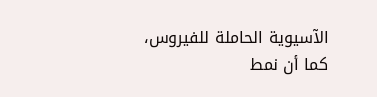الآسيوية الحاملة للفيروس، كما أن نمط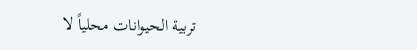تربية الحيوانات محلياً لا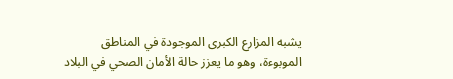يشبه المزارع الكبرى الموجودة في المناطق الموبوءة، وهو ما يعزز حالة الأمان الصحي في البلاد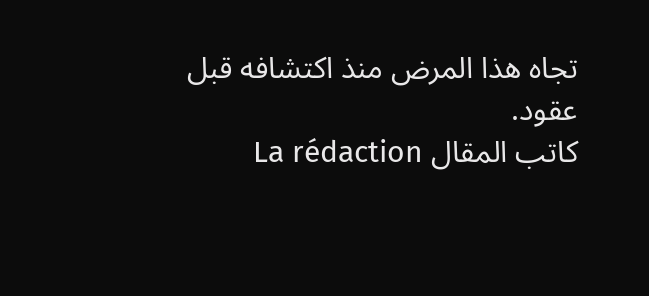تجاه هذا المرض منذ اكتشافه قبل عقود.
كاتب المقال La rédaction